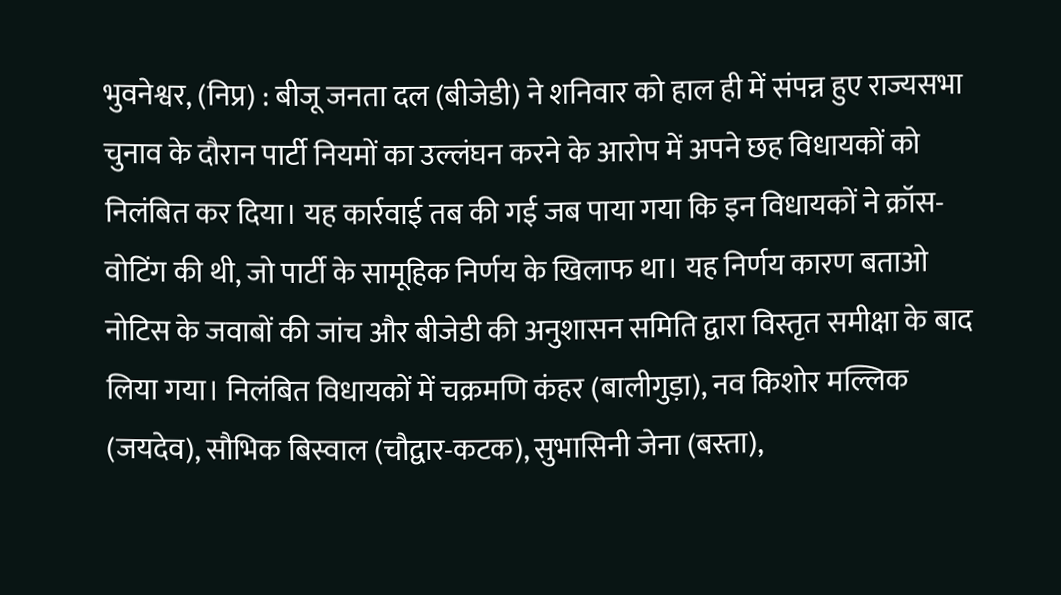भुवनेश्वर, (निप्र) : बीजू जनता दल (बीजेडी) ने शनिवार को हाल ही में संपन्न हुए राज्यसभा चुनाव के दौरान पार्टी नियमों का उल्लंघन करने के आरोप में अपने छह विधायकों को निलंबित कर दिया। यह कार्रवाई तब की गई जब पाया गया कि इन विधायकों ने क्रॉस-वोटिंग की थी, जो पार्टी के सामूहिक निर्णय के खिलाफ था। यह निर्णय कारण बताओ नोटिस के जवाबों की जांच और बीजेडी की अनुशासन समिति द्वारा विस्तृत समीक्षा के बाद लिया गया। निलंबित विधायकों में चक्रमणि कंहर (बालीगुड़ा), नव किशोर मल्लिक (जयदेव), सौभिक बिस्वाल (चौद्वार-कटक), सुभासिनी जेना (बस्ता),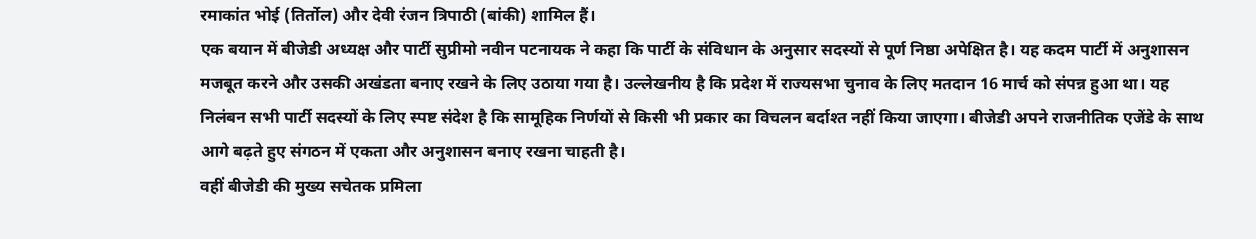रमाकांत भोई (तिर्तोल) और देवी रंजन त्रिपाठी (बांकी) शामिल हैं।
एक बयान में बीजेडी अध्यक्ष और पार्टी सुप्रीमो नवीन पटनायक ने कहा कि पार्टी के संविधान के अनुसार सदस्यों से पूर्ण निष्ठा अपेक्षित है। यह कदम पार्टी में अनुशासन मजबूत करने और उसकी अखंडता बनाए रखने के लिए उठाया गया है। उल्लेखनीय है कि प्रदेश में राज्यसभा चुनाव के लिए मतदान 16 मार्च को संपन्न हुआ था। यह निलंबन सभी पार्टी सदस्यों के लिए स्पष्ट संदेश है कि सामूहिक निर्णयों से किसी भी प्रकार का विचलन बर्दाश्त नहीं किया जाएगा। बीजेडी अपने राजनीतिक एजेंडे के साथ आगे बढ़ते हुए संगठन में एकता और अनुशासन बनाए रखना चाहती है।
वहीं बीजेडी की मुख्य सचेतक प्रमिला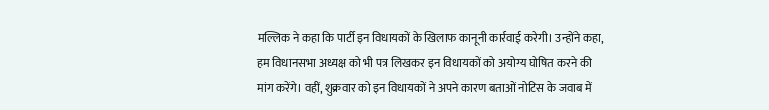मल्लिक ने कहा कि पार्टी इन विधायकों के खिलाफ कानूनी कार्रवाई करेगी। उन्होंने कहा, हम विधानसभा अध्यक्ष को भी पत्र लिखकर इन विधायकों को अयोग्य घोषित करने की मांग करेंगे। वहीं, शुक्रवार को इन विधायकों ने अपने कारण बताओं नोटिस के जवाब में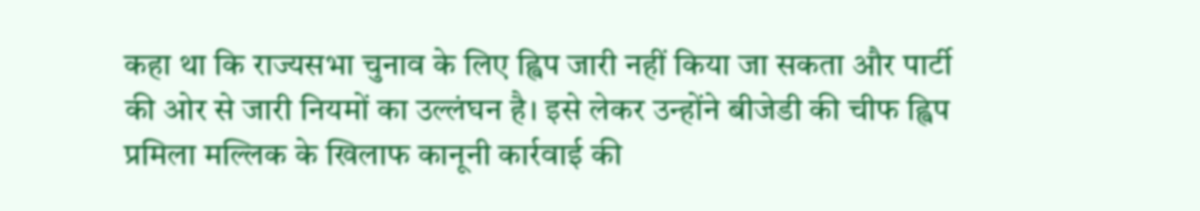कहा था कि राज्यसभा चुनाव के लिए ह्विप जारी नहीं किया जा सकता और पार्टी की ओर से जारी नियमों का उल्लंघन है। इसे लेकर उन्होंने बीजेडी की चीफ ह्विप प्रमिला मल्लिक के खिलाफ कानूनी कार्रवाई की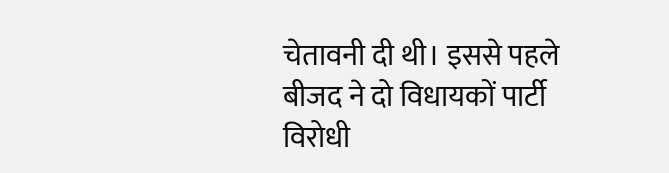चेतावनी दी थी। इससे पहले बीजद ने दो विधायकों पार्टी विरोधी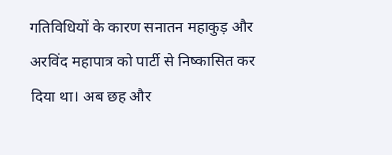गतिविधियों के कारण सनातन महाकुड़ और अरविंद महापात्र को पार्टी से निष्कासित कर दिया था। अब छह और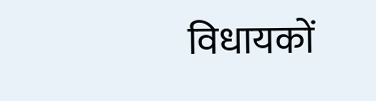विधायकों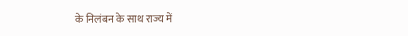के निलंबन के साथ राज्य में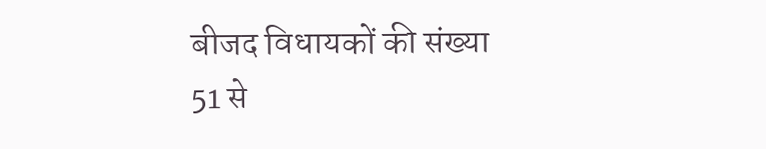बीजद विधायकों की संख्या 51 से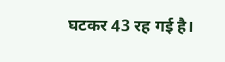घटकर 43 रह गई है।